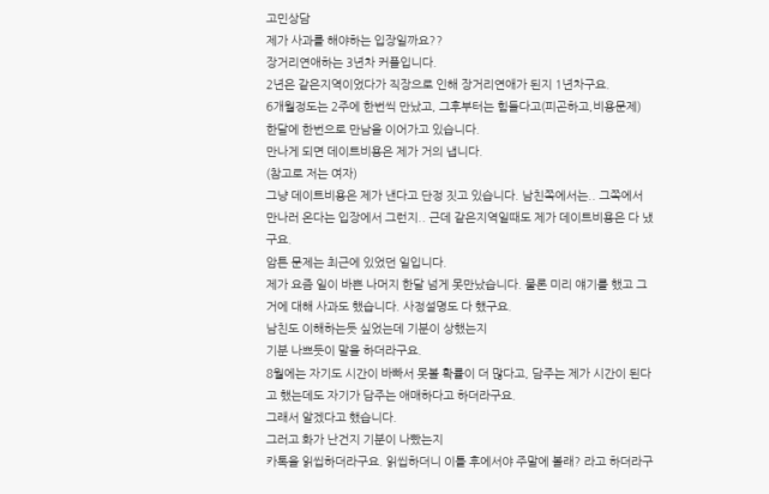고민상담
제가 사과를 해야하는 입장일까요??
장거리연애하는 3년차 커플입니다.
2년은 같은지역이었다가 직장으로 인해 장거리연애가 된지 1년차구요.
6개월정도는 2주에 한번씩 만났고, 그후부터는 힘들다고(피곤하고,비용문제) 한달에 한번으로 만남을 이어가고 있습니다.
만나게 되면 데이트비용은 제가 거의 냅니다.
(참고로 저는 여자)
그냥 데이트비용은 제가 낸다고 단정 짓고 있습니다. 남친쪽에서는.. 그쪽에서 만나러 온다는 입장에서 그런지.. 근데 같은지역일때도 제가 데이트비용은 다 냈구요.
암튼 문제는 최근에 있었던 일입니다.
제가 요즘 일이 바쁜 나머지 한달 넘게 못만났습니다. 물론 미리 얘기를 했고 그거에 대해 사과도 했습니다. 사정설명도 다 했구요.
남친도 이해하는듯 싶었는데 기분이 상했는지
기분 나쁘듯이 말을 하더라구요.
8월에는 자기도 시간이 바빠서 못볼 확률이 더 많다고, 담주는 제가 시간이 된다고 했는데도 자기가 담주는 애매하다고 하더라구요.
그래서 알겠다고 했습니다.
그러고 화가 난건지 기분이 나빴는지
카톡을 읽씹하더라구요. 읽씹하더니 이틀 후에서야 주말에 볼래? 라고 하더라구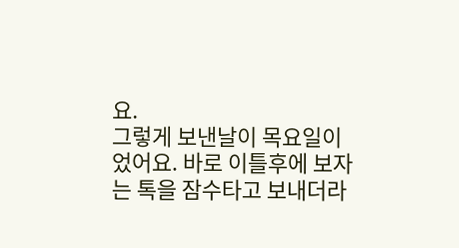요.
그렇게 보낸날이 목요일이었어요. 바로 이틀후에 보자는 톡을 잠수타고 보내더라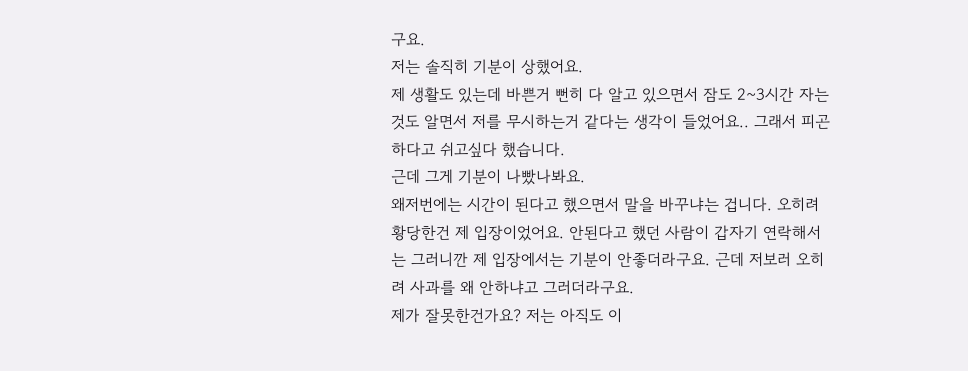구요.
저는 솔직히 기분이 상했어요.
제 생활도 있는데 바쁜거 뻔히 다 알고 있으면서 잠도 2~3시간 자는것도 알면서 저를 무시하는거 같다는 생각이 들었어요.. 그래서 피곤하다고 쉬고싶다 했습니다.
근데 그게 기분이 나빴나봐요.
왜저번에는 시간이 된다고 했으면서 말을 바꾸냐는 겁니다. 오히려 황당한건 제 입장이었어요. 안된다고 했던 사람이 갑자기 연락해서는 그러니깐 제 입장에서는 기분이 안좋더라구요. 근데 저보러 오히려 사과를 왜 안하냐고 그러더라구요.
제가 잘못한건가요? 저는 아직도 이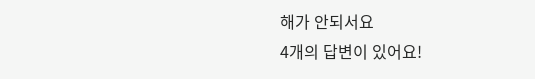해가 안되서요
4개의 답변이 있어요!